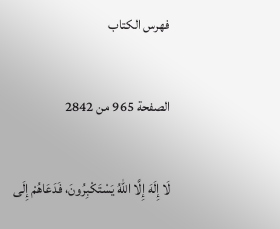فهرس الكتاب

الصفحة 965 من 2842

لَا إِلَهَ إِلَّا اللهُ يَسْتَكْبِرُونَ، فَدَعَاهُمْ إِلَى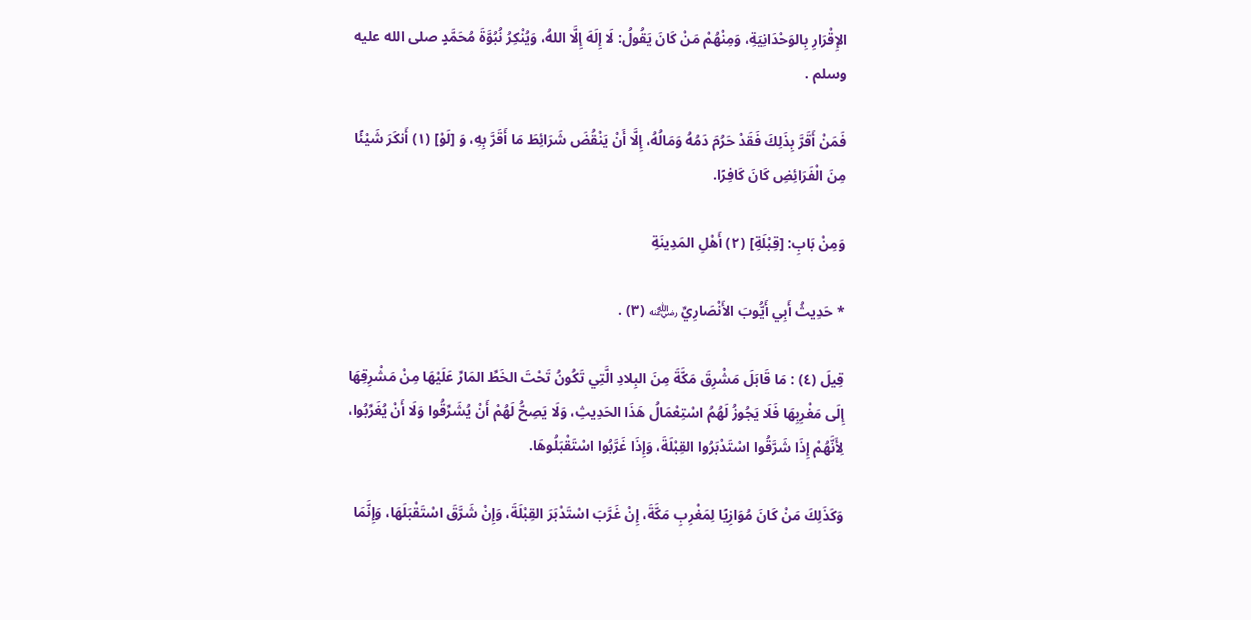الإِقْرَارِ بِالوَحْدَانِيَةِ، وَمِنْهُمْ مَنْ كَانَ يَقُولُ: لَا إِلَهَ إِلَّا اللهُ، وَيُنْكِرُ نُبُوَّةَ مُحَمَّدٍ صلى الله عليه وسلم .

فَمَنْ أَقَرَّ بِذَلِكَ فَقَدْ حَرُمَ دَمُهُ وَمَالُهُ، إِلَّا أَنْ يَنْقُضَ شَرَائِطَ مَا أَقَرَّ بِهِ، وَ [لَوْ] (١) أَنكَرَ شَيْئًا مِنَ الْفَرَائِضِ كَانَ كَافِرًا.

وَمِنْ بَابِ: [قِبْلَةِ] (٢) أَهْلِ المَدِينَةِ

* حَدِيثُ أَبِي أَيُّوبَ الأَنْصَارِيِّ ﵁ (٣) .

قِيلَ (٤) : مَا قَابَلَ مَشْرِقَ مَكَّةَ مِنَ البِلادِ الَّتِي تَكُونُ تَحْتَ الخَطِّ المَارِّ عَلَيْهَا مِنْ مَشْرِقِهَا إِلَى مَغْرِبِهَا فَلَا يَجُوزُ لَهُمُ اسْتِعْمَالُ هَذَا الحَدِيثِ، وَلَا يَصِحُّ لَهُمْ أَنْ يُشَرِّقُوا وَلَا أَنْ يُغَرِّبُوا، لِأَنَّهُمْ إِذَا شَرَّقُوا اسْتَدْبَرُوا القِبْلَةَ، وَإِذَا غَرَّبُوا اسْتَقْبَلُوهَا.

وَكَذَلِكَ مَنْ كَانَ مُوَازِيًا لِمَغْرِبِ مَكَّةَ، إِنْ غَرَّبَ اسْتَدْبَرَ القِبْلَةَ، وَإِنْ شَرَّقَ اسْتَقْبَلَهَا، وَإِنَّمَا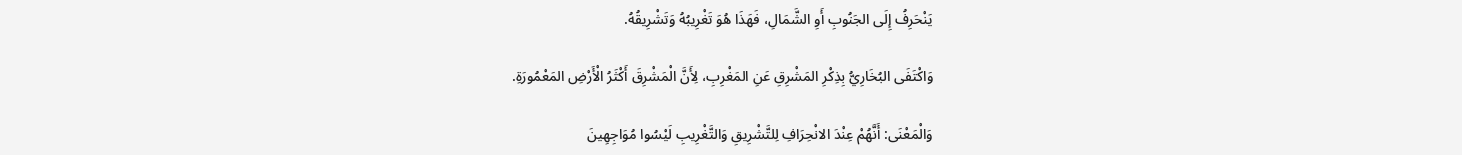يَنْحَرِفُ إِلَى الجَنُوبِ أَوِ الشَّمَالِ، فَهَذَا هُوَ تَغْرِيبُهُ وَتَشْرِيقُهُ.

وَاكْتَفَى البُخَارِيُّ بِذِكْرِ المَشْرِقِ عَنِ المَغْرِبِ، لِأَنَّ الْمَشْرِقَ أَكْثَرُ الْأَرْضِ المَعْمُورَةِ.

وَالْمَعْنَى: أَنَّهُمْ عِنْدَ الانْحِرَافِ لِلتَّشْرِيقِ وَالتَّغْرِيبِ لَيْسُوا مُوَاجِهِينَ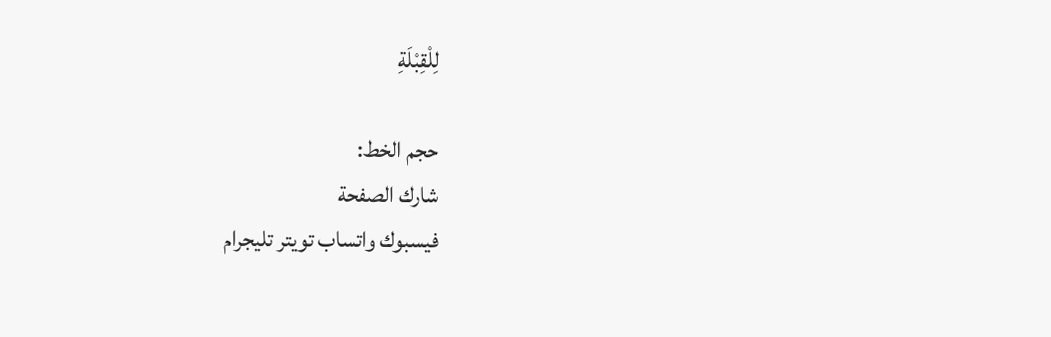لِلْقِبْلَةِ

حجم الخط:
شارك الصفحة
فيسبوك واتساب تويتر تليجرام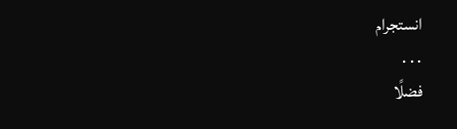انستجرام
. . .
فضلًا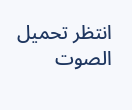انتظر تحميل الصوت